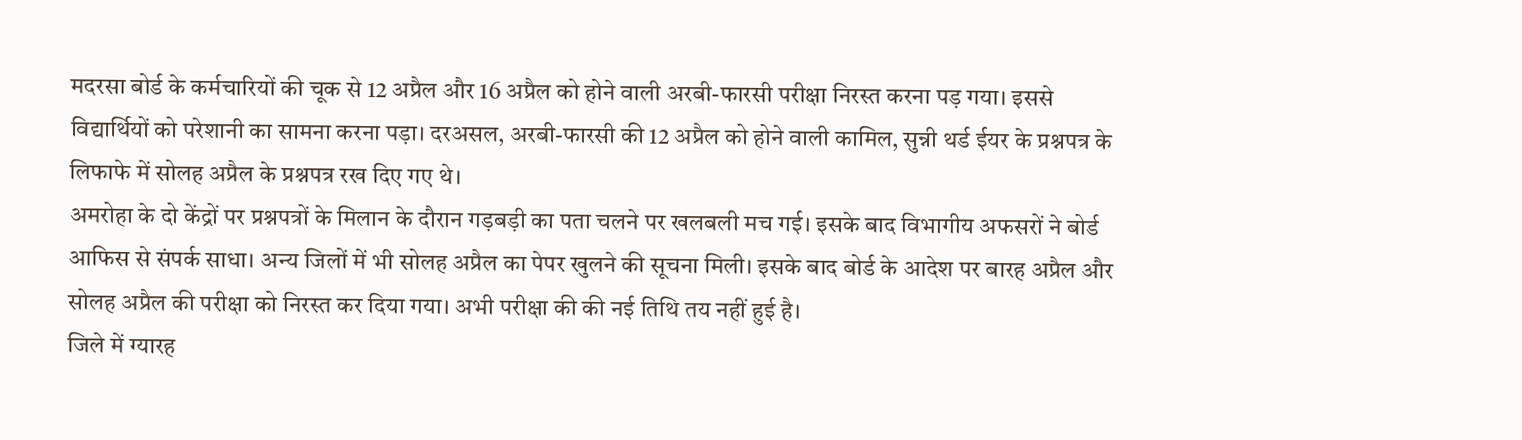मदरसा बोर्ड के कर्मचारियों की चूक से 12 अप्रैल और 16 अप्रैल को होने वाली अरबी-फारसी परीक्षा निरस्त करना पड़ गया। इससे विद्यार्थियों को परेशानी का सामना करना पड़ा। दरअसल, अरबी-फारसी की 12 अप्रैल को होने वाली कामिल, सुन्नी थर्ड ईयर के प्रश्नपत्र के लिफाफे में सोलह अप्रैल के प्रश्नपत्र रख दिए गए थे।
अमरोहा के दो केंद्रों पर प्रश्नपत्रों के मिलान के दौरान गड़बड़ी का पता चलने पर खलबली मच गई। इसके बाद विभागीय अफसरों ने बोर्ड आफिस से संपर्क साधा। अन्य जिलों में भी सोलह अप्रैल का पेपर खुलने की सूचना मिली। इसके बाद बोर्ड के आदेश पर बारह अप्रैल और सोलह अप्रैल की परीक्षा को निरस्त कर दिया गया। अभी परीक्षा की की नई तिथि तय नहीं हुई है।
जिले में ग्यारह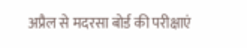अप्रैल से मदरसा बोर्ड की परीक्षाएं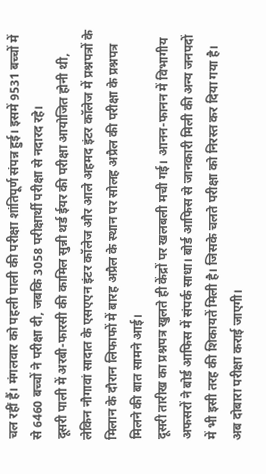चल रहीं हैं। मंगलवार को पहली पाली की परीक्षा शांतिपूर्ण संपन्न हुई। इसमें 9531 बच्चों में से 6460 बच्चों ने परीक्षा दी, जबकि 3058 परीक्षार्थी परीक्षा से नदारद रहे।
दूसरी पाली में अरबी-फारसी की कामिल सुन्नी थर्ड ईयर की परीक्षा आयोजित होनी थी, लेकिन नौगावां सादात के एसएएन इंटर कॉलेज और आले अहमद इंटर कॉलेज में प्रश्नपत्रों के मिलान के दौरान लिफाफों में बारह अप्रैल के स्थान पर सोलह अप्रैल की परीक्षा के प्रश्नपत्र मिलने की बात सामने आई।
दूसरी तारीख का प्रश्नपत्र खुलते ही केंद्रों पर खलबली मची गई। आनन-फानन में विभागीय अफसरों ने बोर्ड आफिस में संपर्क साधा। बोर्ड आफिस से जानकारी मिली की अन्य जनपदों में भी इसी तरह की शिकायतें मिली है। जिसके चलते परीक्षा को निरस्त कर दिया गया है। अब दोबारा परीक्षा कराई जाएगी।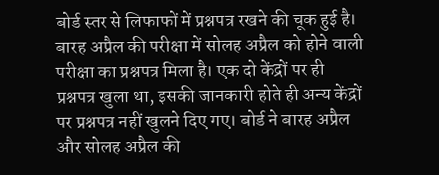बोर्ड स्तर से लिफाफों में प्रश्नपत्र रखने की चूक हुई है। बारह अप्रैल की परीक्षा में सोलह अप्रैल को होने वाली परीक्षा का प्रश्नपत्र मिला है। एक दो केंद्रों पर ही प्रश्नपत्र खुला था, इसकी जानकारी होते ही अन्य केंद्रों पर प्रश्नपत्र नहीं खुलने दिए गए। बोर्ड ने बारह अप्रैल और सोलह अप्रैल की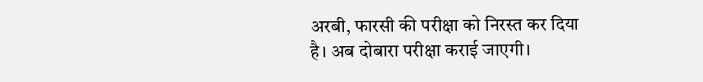अरबी, फारसी की परीक्षा को निरस्त कर दिया है। अब दोबारा परीक्षा कराई जाएगी।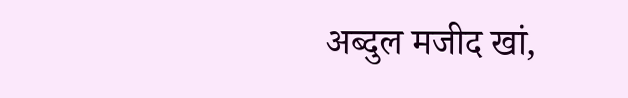अब्दुल मजीद खां,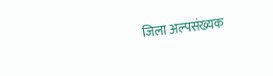जिला अल्पसंख्यक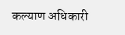कल्याण अधिकारी